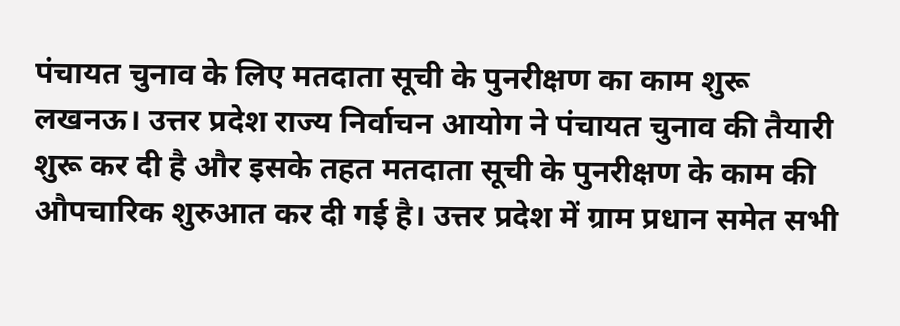पंचायत चुनाव के लिए मतदाता सूची के पुनरीक्षण का काम शुरू
लखनऊ। उत्तर प्रदेश राज्य निर्वाचन आयोग ने पंचायत चुनाव की तैयारी शुरू कर दी है और इसके तहत मतदाता सूची के पुनरीक्षण के काम की औपचारिक शुरुआत कर दी गई है। उत्तर प्रदेश में ग्राम प्रधान समेत सभी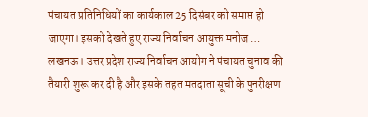पंचायत प्रतिनिधियों का कार्यकाल 25 दिसंबर को समाप्त हो जाएगा। इसको देखते हुए राज्य निर्वाचन आयुक्त मनोज …
लखनऊ। उत्तर प्रदेश राज्य निर्वाचन आयोग ने पंचायत चुनाव की तैयारी शुरू कर दी है और इसके तहत मतदाता सूची के पुनरीक्षण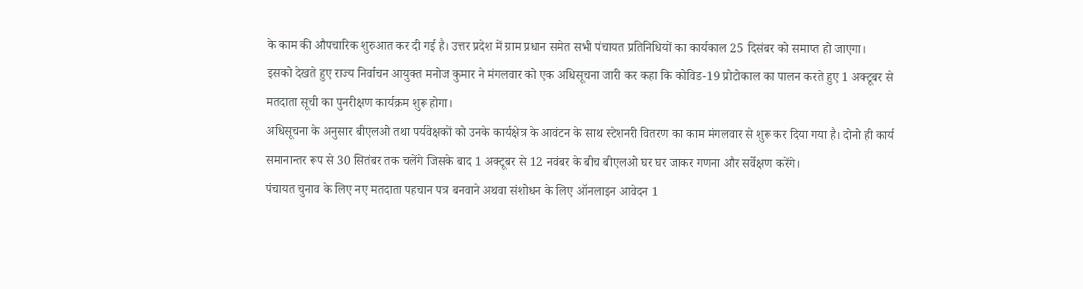के काम की औपचारिक शुरुआत कर दी गई है। उत्तर प्रदेश में ग्राम प्रधान समेत सभी पंचायत प्रतिनिधियों का कार्यकाल 25 दिसंबर को समाप्त हो जाएगा।
इसको देखते हुए राज्य निर्वाचन आयुक्त मनोज कुमार ने मंगलवार को एक अधिसूचना जारी कर कहा कि कोविड-19 प्रोटोकाल का पालन करते हुए 1 अक्टूबर से मतदाता सूची का पुनरीक्षण कार्यक्रम शुरू होगा।
अधिसूचना के अनुसार बीएलओ तथा पर्यवेक्षकों को उनके कार्यक्षेत्र के आवंटन के साथ स्टेशनरी वितरण का काम मंगलवार से शुरू कर दिया गया है। दोनो ही कार्य समानान्तर रूप से 30 सितंबर तक चलेंगे जिसके बाद 1 अक्टूबर से 12 नवंबर के बीच बीएलओ घर घर जाकर गणना और सर्वेक्षण करेंगे।
पंचायत चुनाव के लिए नए मतदाता पहचान पत्र बनवाने अथवा संशोधन के लिए ऑनलाइन आवेदन 1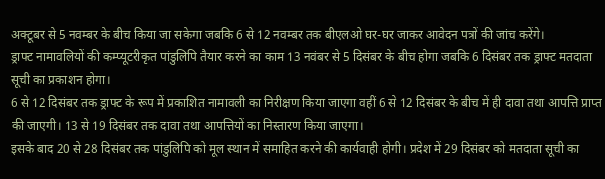अक्टूबर से 5 नवम्बर के बीच किया जा सकेगा जबकि 6 से 12 नवम्बर तक बीएलओ घर-घर जाकर आवेदन पत्रों की जांच करेंगे।
ड्राफ्ट नामावलियों की कम्प्यूटरीकृत पांडुलिपि तैयार करने का काम 13 नवंबर से 5 दिसंबर के बीच होगा जबकि 6 दिसंबर तक ड्राफ्ट मतदाता सूची का प्रकाशन होगा।
6 से 12 दिसंबर तक ड्राफ्ट के रूप में प्रकाशित नामावली का निरीक्षण किया जाएगा वहीं 6 से 12 दिसंबर के बीच में ही दावा तथा आपत्ति प्राप्त की जाएगी। 13 से 19 दिसंबर तक दावा तथा आपत्तियों का निस्तारण किया जाएगा।
इसके बाद 20 से 28 दिसंबर तक पांडुलिपि को मूल स्थान में समाहित करने की कार्यवाही होगी। प्रदेश में 29 दिसंबर को मतदाता सूची का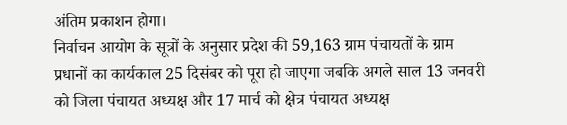अंतिम प्रकाशन होगा।
निर्वाचन आयोग के सूत्रों के अनुसार प्रदेश की 59,163 ग्राम पंचायतों के ग्राम प्रधानों का कार्यकाल 25 दिसंबर को पूरा हो जाएगा जबकि अगले साल 13 जनवरी को जिला पंचायत अध्यक्ष और 17 मार्च को क्षेत्र पंचायत अध्यक्ष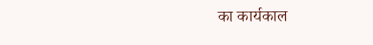का कार्यकाल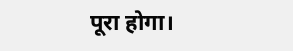पूरा होगा।